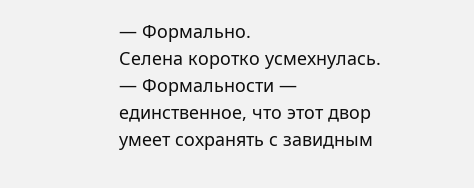— Формально.
Селена коротко усмехнулась.
— Формальности — единственное, что этот двор умеет сохранять с завидным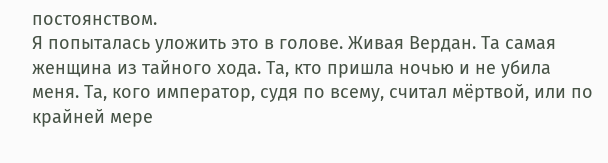постоянством.
Я попыталась уложить это в голове. Живая Вердан. Та самая женщина из тайного хода. Та, кто пришла ночью и не убила меня. Та, кого император, судя по всему, считал мёртвой, или по крайней мере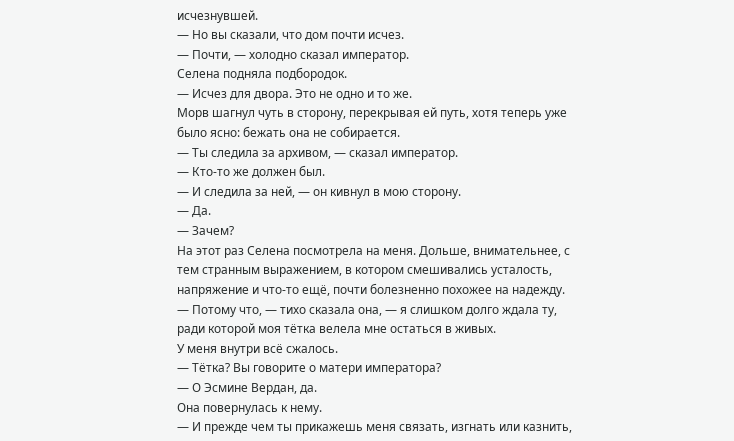исчезнувшей.
— Но вы сказали, что дом почти исчез.
— Почти, — холодно сказал император.
Селена подняла подбородок.
— Исчез для двора. Это не одно и то же.
Морв шагнул чуть в сторону, перекрывая ей путь, хотя теперь уже было ясно: бежать она не собирается.
— Ты следила за архивом, — сказал император.
— Кто-то же должен был.
— И следила за ней, — он кивнул в мою сторону.
— Да.
— Зачем?
На этот раз Селена посмотрела на меня. Дольше, внимательнее, с тем странным выражением, в котором смешивались усталость, напряжение и что-то ещё, почти болезненно похожее на надежду.
— Потому что, — тихо сказала она, — я слишком долго ждала ту, ради которой моя тётка велела мне остаться в живых.
У меня внутри всё сжалось.
— Тётка? Вы говорите о матери императора?
— О Эсмине Вердан, да.
Она повернулась к нему.
— И прежде чем ты прикажешь меня связать, изгнать или казнить,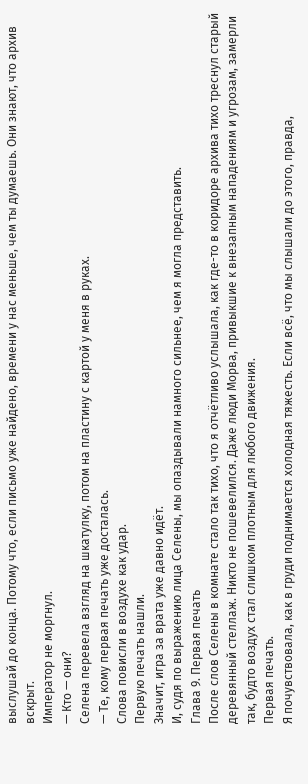выслушай до конца. Потому что, если письмо уже найдено, времени у нас меньше, чем ты думаешь. Они знают, что архив вскрыт.
Император не моргнул.
— Кто — они?
Селена перевела взгляд на шкатулку, потом на пластину с картой у меня в руках.
— Те, кому первая печать уже досталась.
Слова повисли в воздухе как удар.
Первую печать нашли.
Значит, игра за врата уже давно идёт.
И, судя по выражению лица Селены, мы опаздывали намного сильнее, чем я могла представить.
Глава 9. Первая печать
После слов Селены в комнате стало так тихо, что я отчётливо услышала, как где-то в коридоре архива тихо треснул старый деревянный стеллаж. Никто не пошевелился. Даже люди Морва, привыкшие к внезапным нападениям и угрозам, замерли так, будто воздух стал слишком плотным для любого движения.
Первая печать.
Я почувствовала, как в груди поднимается холодная тяжесть. Если всё, что мы слышали до этого, правда,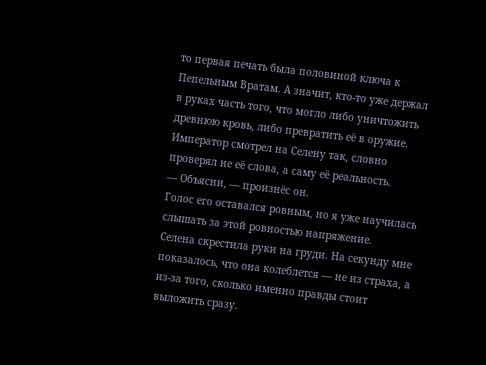то первая печать была половиной ключа к Пепельным Вратам. А значит, кто-то уже держал в руках часть того, что могло либо уничтожить древнюю кровь, либо превратить её в оружие.
Император смотрел на Селену так, словно проверял не её слова, а саму её реальность.
— Объясни, — произнёс он.
Голос его оставался ровным, но я уже научилась слышать за этой ровностью напряжение.
Селена скрестила руки на груди. На секунду мне показалось, что она колеблется — не из страха, а из-за того, сколько именно правды стоит выложить сразу.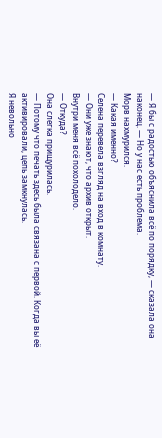— Я бы с радостью объяснила всё по порядку, — сказала она наконец. — Но у нас есть проблема.
Морв нахмурился.
— Какая именно?
Селена перевела взгляд на вход в комнату.
— Они уже знают, что архив открыт.
Внутри меня всё похолодело.
— Откуда?
Она слегка прищурилась.
— Потому что печать здесь была связана с первой. Когда вы её активировали, цепь замкнулась.
Я невольно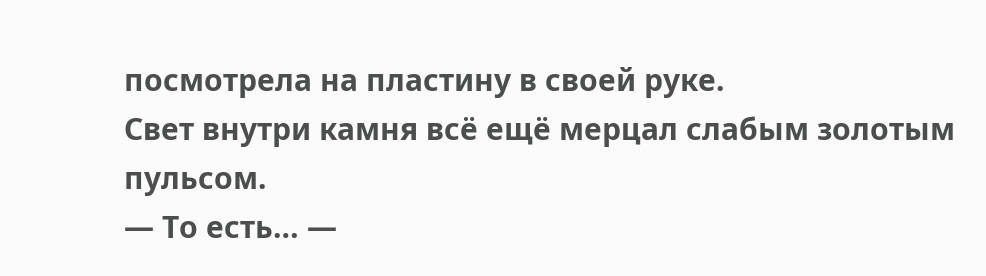посмотрела на пластину в своей руке.
Свет внутри камня всё ещё мерцал слабым золотым пульсом.
— То есть… —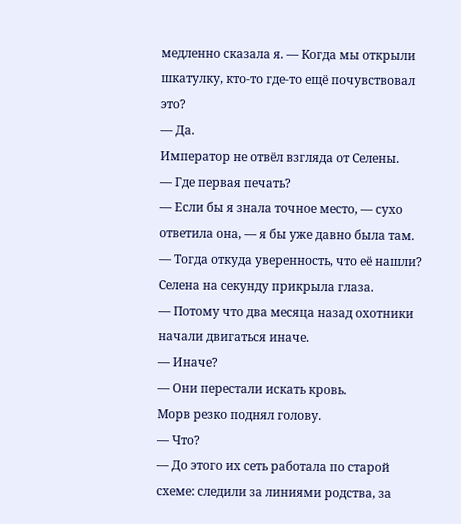медленно сказала я. — Когда мы открыли шкатулку, кто-то где-то ещё почувствовал это?
— Да.
Император не отвёл взгляда от Селены.
— Где первая печать?
— Если бы я знала точное место, — сухо ответила она, — я бы уже давно была там.
— Тогда откуда уверенность, что её нашли?
Селена на секунду прикрыла глаза.
— Потому что два месяца назад охотники начали двигаться иначе.
— Иначе?
— Они перестали искать кровь.
Морв резко поднял голову.
— Что?
— До этого их сеть работала по старой схеме: следили за линиями родства, за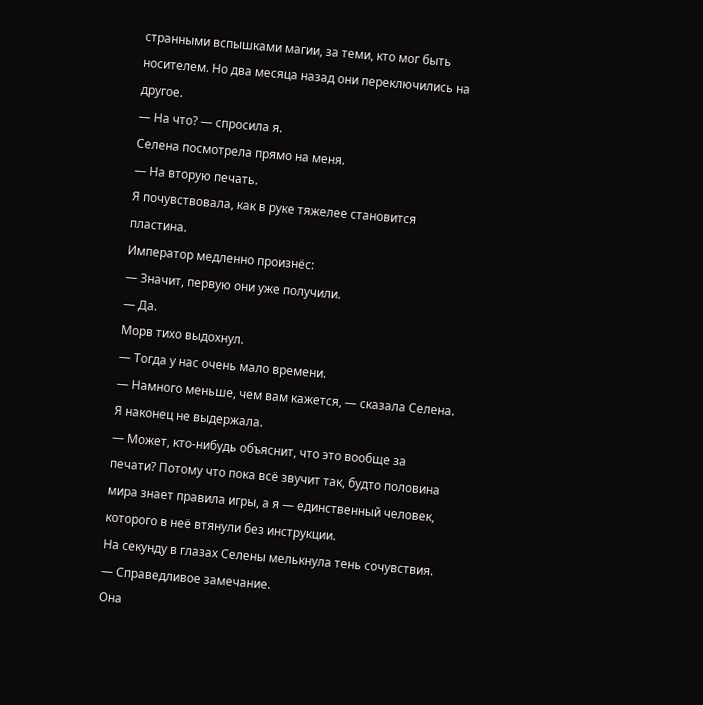странными вспышками магии, за теми, кто мог быть носителем. Но два месяца назад они переключились на другое.
— На что? — спросила я.
Селена посмотрела прямо на меня.
— На вторую печать.
Я почувствовала, как в руке тяжелее становится пластина.
Император медленно произнёс:
— Значит, первую они уже получили.
— Да.
Морв тихо выдохнул.
— Тогда у нас очень мало времени.
— Намного меньше, чем вам кажется, — сказала Селена.
Я наконец не выдержала.
— Может, кто-нибудь объяснит, что это вообще за печати? Потому что пока всё звучит так, будто половина мира знает правила игры, а я — единственный человек, которого в неё втянули без инструкции.
На секунду в глазах Селены мелькнула тень сочувствия.
— Справедливое замечание.
Она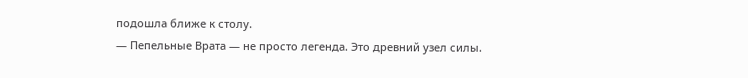подошла ближе к столу.
— Пепельные Врата — не просто легенда. Это древний узел силы.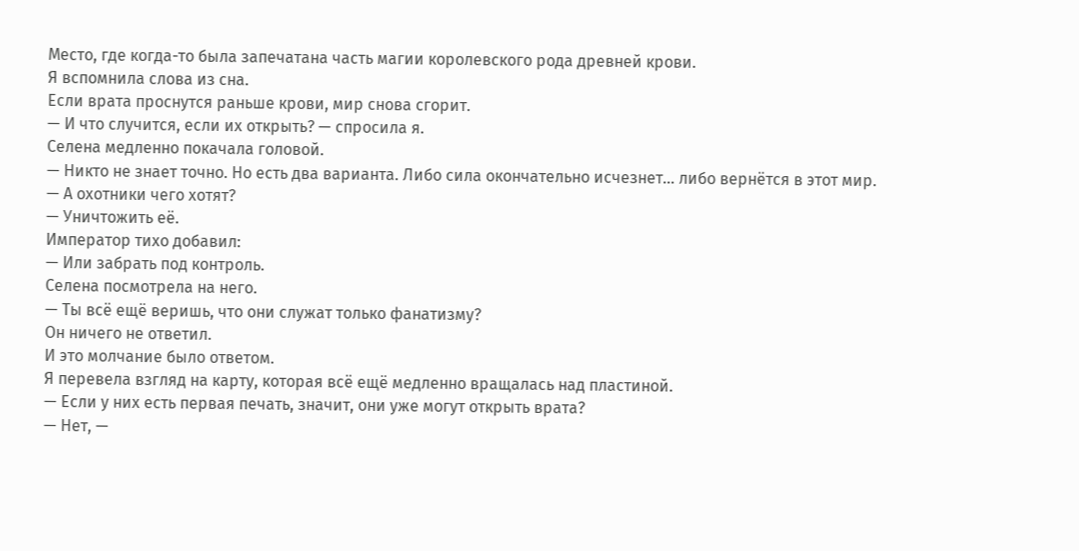Место, где когда-то была запечатана часть магии королевского рода древней крови.
Я вспомнила слова из сна.
Если врата проснутся раньше крови, мир снова сгорит.
— И что случится, если их открыть? — спросила я.
Селена медленно покачала головой.
— Никто не знает точно. Но есть два варианта. Либо сила окончательно исчезнет… либо вернётся в этот мир.
— А охотники чего хотят?
— Уничтожить её.
Император тихо добавил:
— Или забрать под контроль.
Селена посмотрела на него.
— Ты всё ещё веришь, что они служат только фанатизму?
Он ничего не ответил.
И это молчание было ответом.
Я перевела взгляд на карту, которая всё ещё медленно вращалась над пластиной.
— Если у них есть первая печать, значит, они уже могут открыть врата?
— Нет, —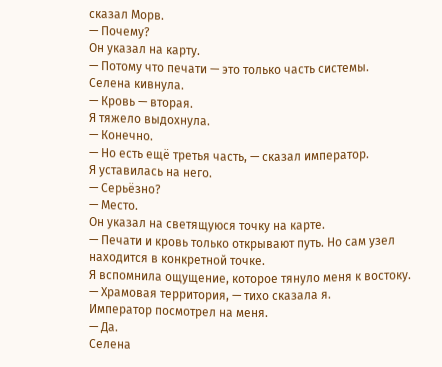сказал Морв.
— Почему?
Он указал на карту.
— Потому что печати — это только часть системы.
Селена кивнула.
— Кровь — вторая.
Я тяжело выдохнула.
— Конечно.
— Но есть ещё третья часть, — сказал император.
Я уставилась на него.
— Серьёзно?
— Место.
Он указал на светящуюся точку на карте.
— Печати и кровь только открывают путь. Но сам узел находится в конкретной точке.
Я вспомнила ощущение, которое тянуло меня к востоку.
— Храмовая территория, — тихо сказала я.
Император посмотрел на меня.
— Да.
Селена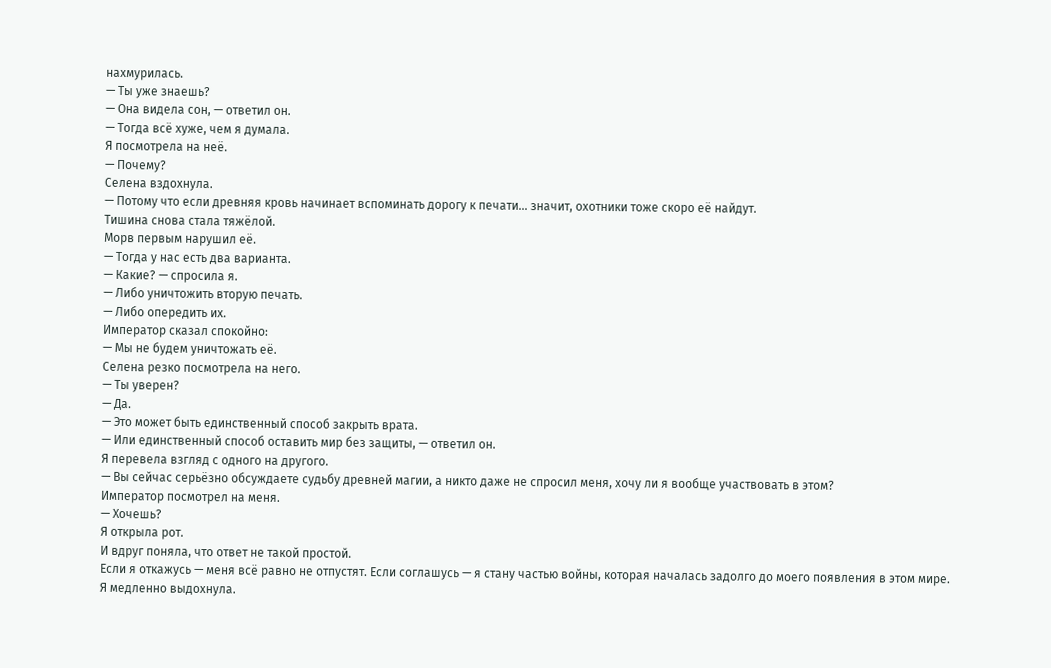нахмурилась.
— Ты уже знаешь?
— Она видела сон, — ответил он.
— Тогда всё хуже, чем я думала.
Я посмотрела на неё.
— Почему?
Селена вздохнула.
— Потому что если древняя кровь начинает вспоминать дорогу к печати… значит, охотники тоже скоро её найдут.
Тишина снова стала тяжёлой.
Морв первым нарушил её.
— Тогда у нас есть два варианта.
— Какие? — спросила я.
— Либо уничтожить вторую печать.
— Либо опередить их.
Император сказал спокойно:
— Мы не будем уничтожать её.
Селена резко посмотрела на него.
— Ты уверен?
— Да.
— Это может быть единственный способ закрыть врата.
— Или единственный способ оставить мир без защиты, — ответил он.
Я перевела взгляд с одного на другого.
— Вы сейчас серьёзно обсуждаете судьбу древней магии, а никто даже не спросил меня, хочу ли я вообще участвовать в этом?
Император посмотрел на меня.
— Хочешь?
Я открыла рот.
И вдруг поняла, что ответ не такой простой.
Если я откажусь — меня всё равно не отпустят. Если соглашусь — я стану частью войны, которая началась задолго до моего появления в этом мире.
Я медленно выдохнула.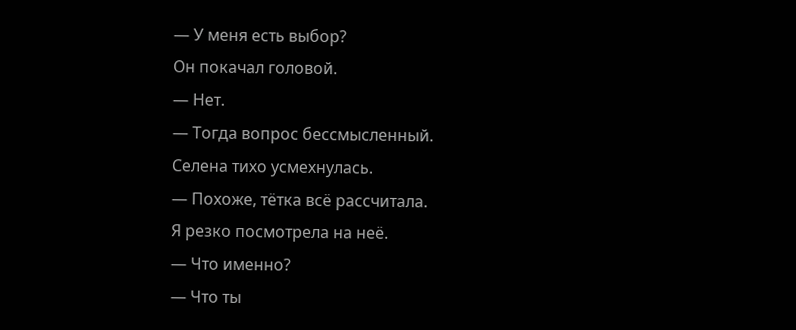— У меня есть выбор?
Он покачал головой.
— Нет.
— Тогда вопрос бессмысленный.
Селена тихо усмехнулась.
— Похоже, тётка всё рассчитала.
Я резко посмотрела на неё.
— Что именно?
— Что ты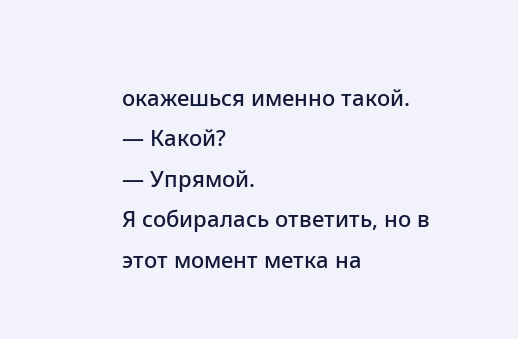окажешься именно такой.
— Какой?
— Упрямой.
Я собиралась ответить, но в этот момент метка на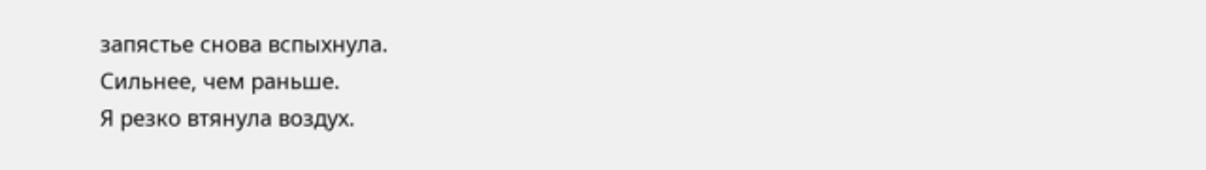запястье снова вспыхнула.
Сильнее, чем раньше.
Я резко втянула воздух.